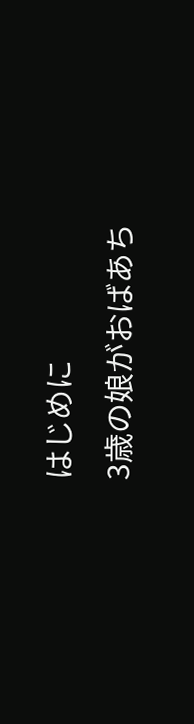はじめに
3歳の娘がおばあち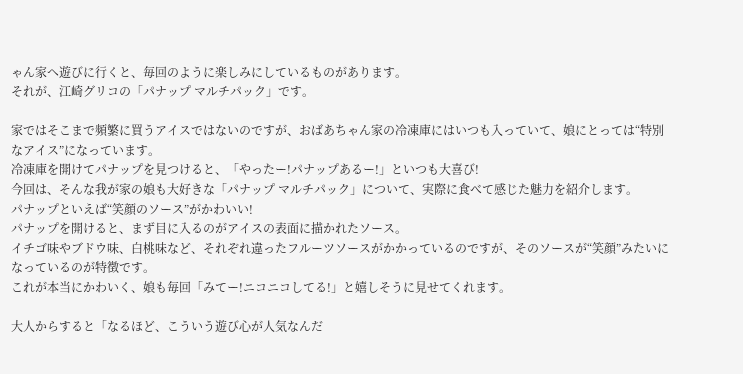ゃん家へ遊びに行くと、毎回のように楽しみにしているものがあります。
それが、江崎グリコの「パナップ マルチパック」です。

家ではそこまで頻繁に買うアイスではないのですが、おばあちゃん家の冷凍庫にはいつも入っていて、娘にとっては“特別なアイス”になっています。
冷凍庫を開けてパナップを見つけると、「やったー!パナップあるー!」といつも大喜び!
今回は、そんな我が家の娘も大好きな「パナップ マルチパック」について、実際に食べて感じた魅力を紹介します。
パナップといえば“笑顔のソース”がかわいい!
パナップを開けると、まず目に入るのがアイスの表面に描かれたソース。
イチゴ味やブドウ味、白桃味など、それぞれ違ったフルーツソースがかかっているのですが、そのソースが“笑顔”みたいになっているのが特徴です。
これが本当にかわいく、娘も毎回「みてー!ニコニコしてる!」と嬉しそうに見せてくれます。

大人からすると「なるほど、こういう遊び心が人気なんだ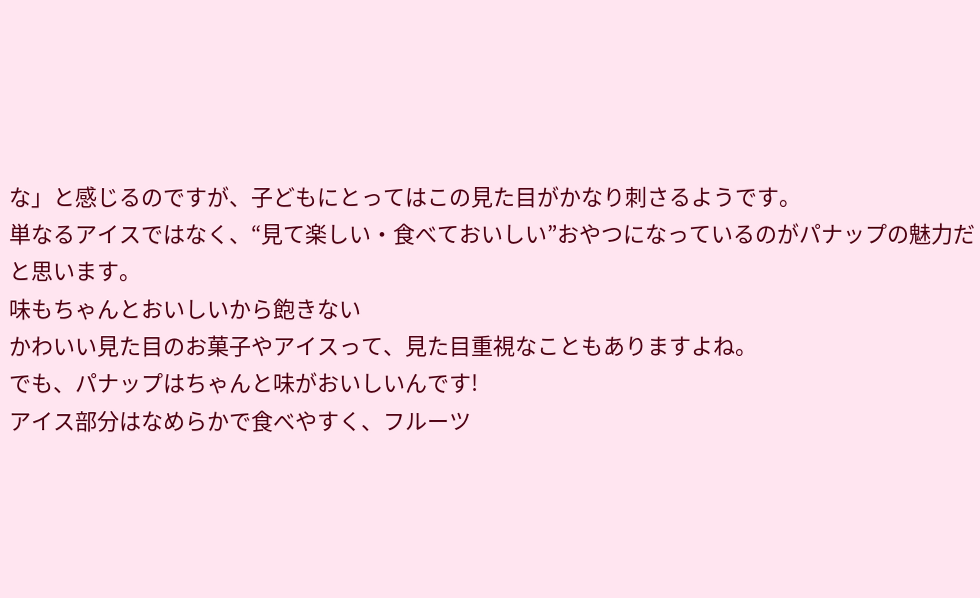な」と感じるのですが、子どもにとってはこの見た目がかなり刺さるようです。
単なるアイスではなく、“見て楽しい・食べておいしい”おやつになっているのがパナップの魅力だと思います。
味もちゃんとおいしいから飽きない
かわいい見た目のお菓子やアイスって、見た目重視なこともありますよね。
でも、パナップはちゃんと味がおいしいんです!
アイス部分はなめらかで食べやすく、フルーツ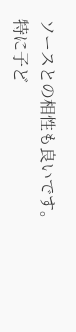ソースとの相性も良いです。
特に子ど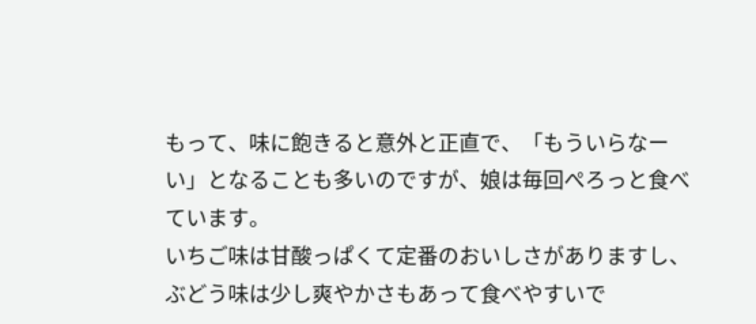もって、味に飽きると意外と正直で、「もういらなーい」となることも多いのですが、娘は毎回ぺろっと食べています。
いちご味は甘酸っぱくて定番のおいしさがありますし、ぶどう味は少し爽やかさもあって食べやすいで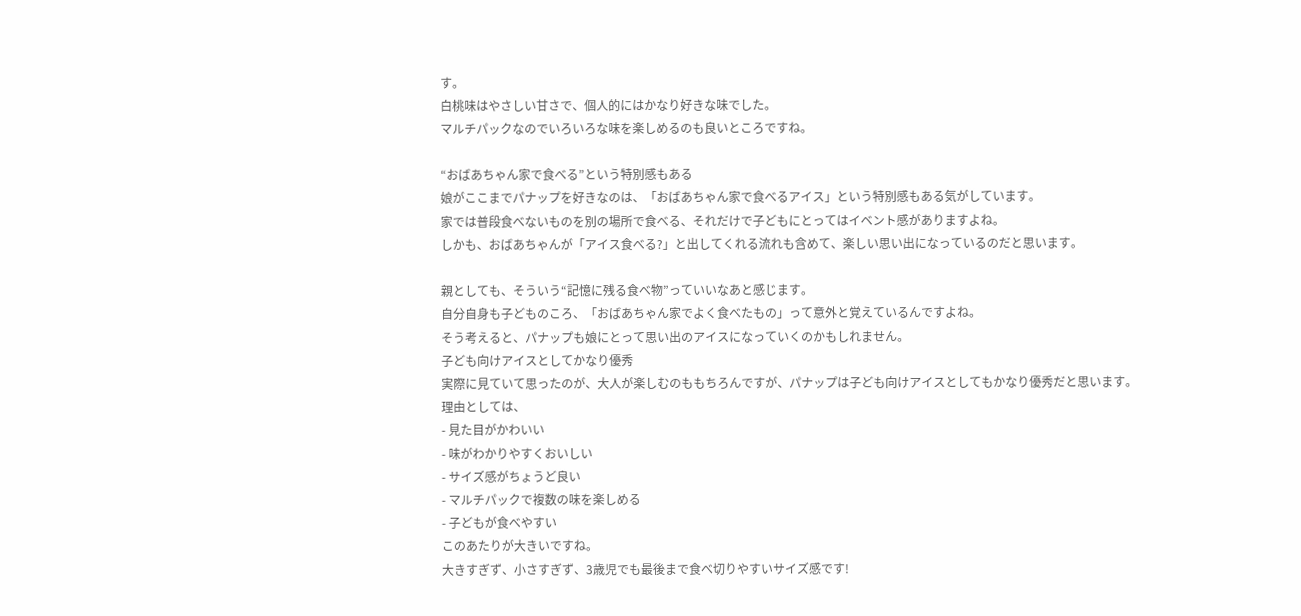す。
白桃味はやさしい甘さで、個人的にはかなり好きな味でした。
マルチパックなのでいろいろな味を楽しめるのも良いところですね。

“おばあちゃん家で食べる”という特別感もある
娘がここまでパナップを好きなのは、「おばあちゃん家で食べるアイス」という特別感もある気がしています。
家では普段食べないものを別の場所で食べる、それだけで子どもにとってはイベント感がありますよね。
しかも、おばあちゃんが「アイス食べる?」と出してくれる流れも含めて、楽しい思い出になっているのだと思います。

親としても、そういう“記憶に残る食べ物”っていいなあと感じます。
自分自身も子どものころ、「おばあちゃん家でよく食べたもの」って意外と覚えているんですよね。
そう考えると、パナップも娘にとって思い出のアイスになっていくのかもしれません。
子ども向けアイスとしてかなり優秀
実際に見ていて思ったのが、大人が楽しむのももちろんですが、パナップは子ども向けアイスとしてもかなり優秀だと思います。
理由としては、
- 見た目がかわいい
- 味がわかりやすくおいしい
- サイズ感がちょうど良い
- マルチパックで複数の味を楽しめる
- 子どもが食べやすい
このあたりが大きいですね。
大きすぎず、小さすぎず、3歳児でも最後まで食べ切りやすいサイズ感です!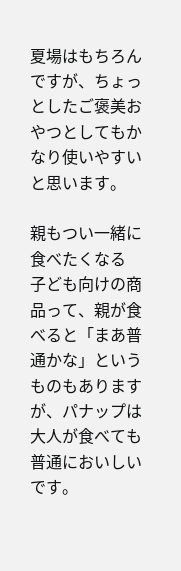夏場はもちろんですが、ちょっとしたご褒美おやつとしてもかなり使いやすいと思います。

親もつい一緒に食べたくなる
子ども向けの商品って、親が食べると「まあ普通かな」というものもありますが、パナップは大人が食べても普通においしいです。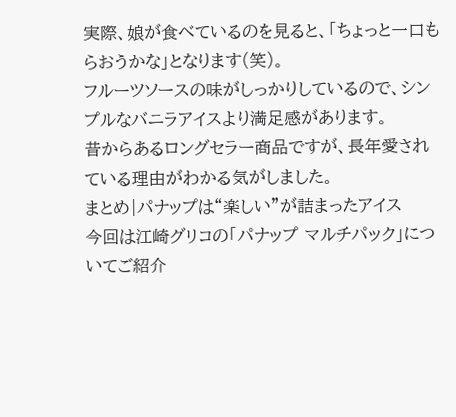実際、娘が食べているのを見ると、「ちょっと一口もらおうかな」となります(笑)。
フルーツソースの味がしっかりしているので、シンプルなバニラアイスより満足感があります。
昔からあるロングセラー商品ですが、長年愛されている理由がわかる気がしました。
まとめ|パナップは“楽しい”が詰まったアイス
今回は江崎グリコの「パナップ マルチパック」についてご紹介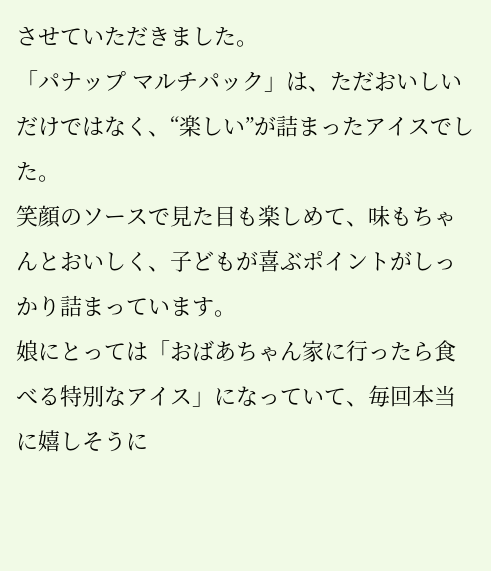させていただきました。
「パナップ マルチパック」は、ただおいしいだけではなく、“楽しい”が詰まったアイスでした。
笑顔のソースで見た目も楽しめて、味もちゃんとおいしく、子どもが喜ぶポイントがしっかり詰まっています。
娘にとっては「おばあちゃん家に行ったら食べる特別なアイス」になっていて、毎回本当に嬉しそうに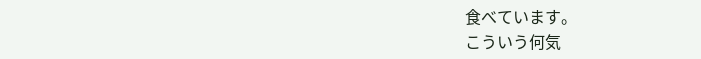食べています。
こういう何気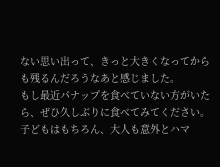ない思い出って、きっと大きくなってからも残るんだろうなあと感じました。
もし最近パナップを食べていない方がいたら、ぜひ久しぶりに食べてみてください。
子どもはもちろん、大人も意外とハマ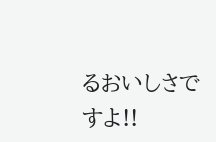るおいしさですよ!!